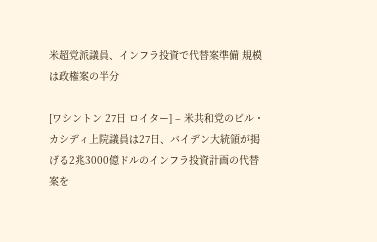米超党派議員、インフラ投資で代替案準備 規模は政権案の半分

[ワシントン 27日 ロイター] – 米共和党のビル・カシディ上院議員は27日、バイデン大統領が掲げる2兆3000億ドルのインフラ投資計画の代替案を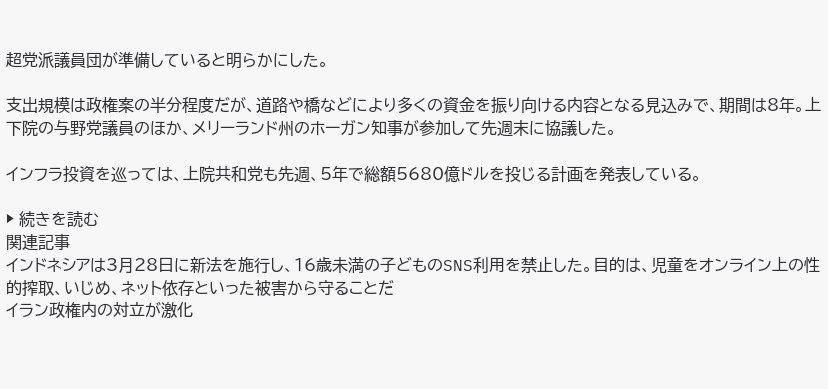超党派議員団が準備していると明らかにした。

支出規模は政権案の半分程度だが、道路や橋などにより多くの資金を振り向ける内容となる見込みで、期間は8年。上下院の与野党議員のほか、メリーランド州のホーガン知事が参加して先週末に協議した。

インフラ投資を巡っては、上院共和党も先週、5年で総額5680億ドルを投じる計画を発表している。

▶ 続きを読む
関連記事
インドネシアは3月28日に新法を施行し、16歳未満の子どものSNS利用を禁止した。目的は、児童をオンライン上の性的搾取、いじめ、ネット依存といった被害から守ることだ
イラン政権内の対立が激化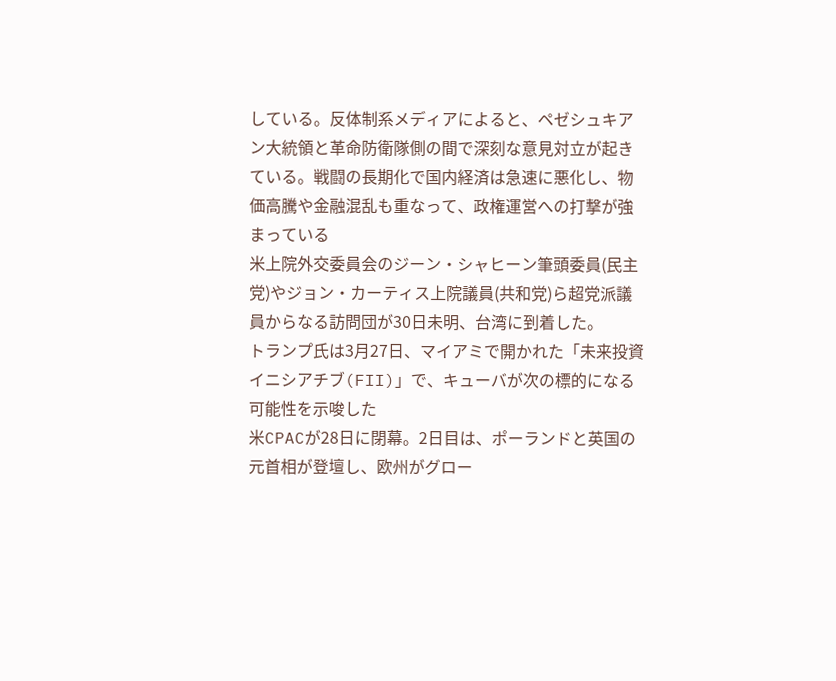している。反体制系メディアによると、ペゼシュキアン大統領と革命防衛隊側の間で深刻な意見対立が起きている。戦闘の長期化で国内経済は急速に悪化し、物価高騰や金融混乱も重なって、政権運営への打撃が強まっている
米上院外交委員会のジーン・シャヒーン筆頭委員(民主党)やジョン・カーティス上院議員(共和党)ら超党派議員からなる訪問団が30日未明、台湾に到着した。
トランプ氏は3月27日、マイアミで開かれた「未来投資イニシアチブ(FII)」で、キューバが次の標的になる可能性を示唆した
米CPACが28日に閉幕。2日目は、ポーランドと英国の元首相が登壇し、欧州がグロー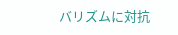バリズムに対抗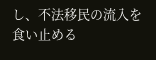し、不法移民の流入を食い止める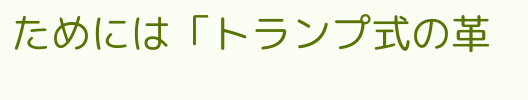ためには「トランプ式の革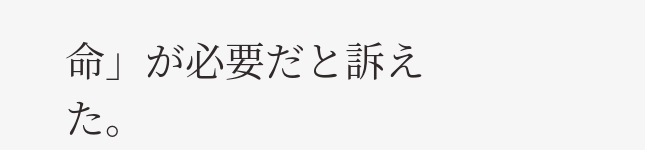命」が必要だと訴えた。